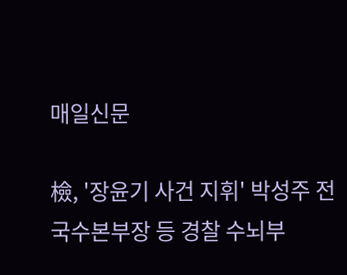매일신문

檢, '장윤기 사건 지휘' 박성주 전 국수본부장 등 경찰 수뇌부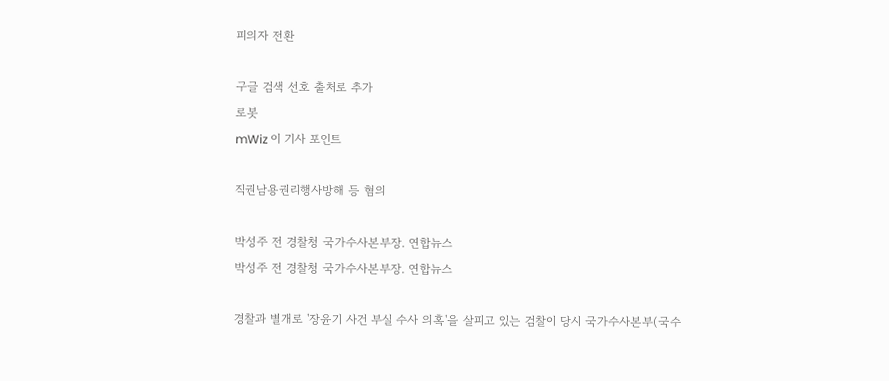피의자 전환

구글 검색 선호 출처로 추가
로봇
mWiz 이 기사 포인트

직권남용권리행사방해 등 혐의

박성주 전 경찰청 국가수사본부장. 연합뉴스
박성주 전 경찰청 국가수사본부장. 연합뉴스

경찰과 별개로 '장윤기 사건 부실 수사 의혹'을 살피고 있는 검찰이 당시 국가수사본부(국수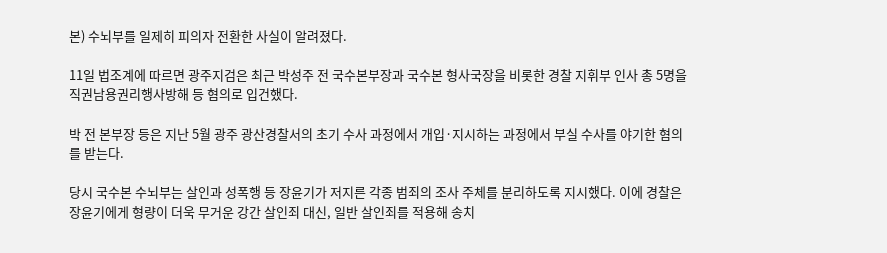본) 수뇌부를 일제히 피의자 전환한 사실이 알려졌다.

11일 법조계에 따르면 광주지검은 최근 박성주 전 국수본부장과 국수본 형사국장을 비롯한 경찰 지휘부 인사 총 5명을 직권남용권리행사방해 등 혐의로 입건했다.

박 전 본부장 등은 지난 5월 광주 광산경찰서의 초기 수사 과정에서 개입·지시하는 과정에서 부실 수사를 야기한 혐의를 받는다.

당시 국수본 수뇌부는 살인과 성폭행 등 장윤기가 저지른 각종 범죄의 조사 주체를 분리하도록 지시했다. 이에 경찰은 장윤기에게 형량이 더욱 무거운 강간 살인죄 대신, 일반 살인죄를 적용해 송치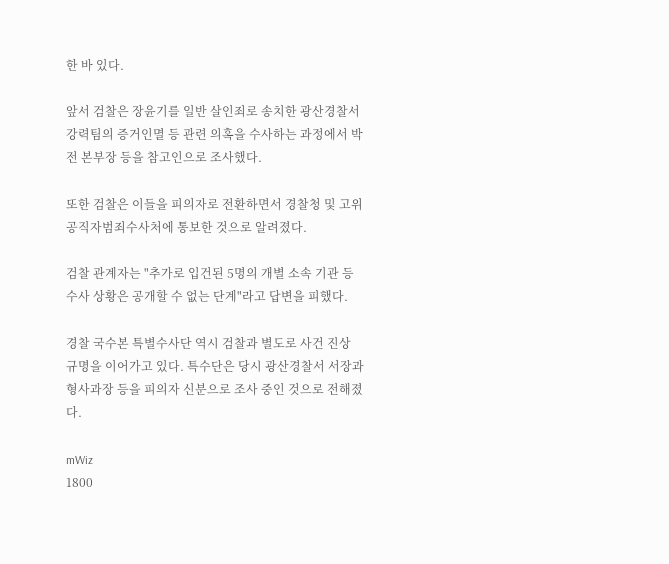한 바 있다.

앞서 검찰은 장윤기를 일반 살인죄로 송치한 광산경찰서 강력팀의 증거인멸 등 관련 의혹을 수사하는 과정에서 박 전 본부장 등을 참고인으로 조사했다.

또한 검찰은 이들을 피의자로 전환하면서 경찰청 및 고위공직자범죄수사처에 통보한 것으로 알려졌다.

검찰 관계자는 "추가로 입건된 5명의 개별 소속 기관 등 수사 상황은 공개할 수 없는 단계"라고 답변을 피했다.

경찰 국수본 특별수사단 역시 검찰과 별도로 사건 진상 규명을 이어가고 있다. 특수단은 당시 광산경찰서 서장과 형사과장 등을 피의자 신분으로 조사 중인 것으로 전해졌다.

mWiz
1800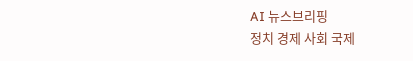AI 뉴스브리핑
정치 경제 사회 국제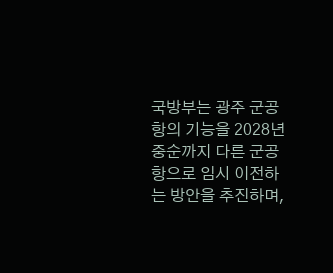국방부는 광주 군공항의 기능을 2028년 중순까지 다른 군공항으로 임시 이전하는 방안을 추진하며,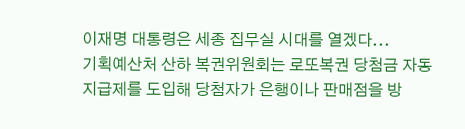이재명 대통령은 세종 집무실 시대를 열겠다...
기획예산처 산하 복권위원회는 로또복권 당첨금 자동 지급제를 도입해 당첨자가 은행이나 판매점을 방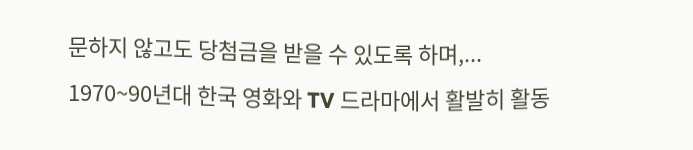문하지 않고도 당첨금을 받을 수 있도록 하며,...
1970~90년대 한국 영화와 TV 드라마에서 활발히 활동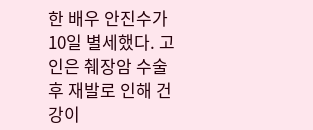한 배우 안진수가 10일 별세했다. 고인은 췌장암 수술 후 재발로 인해 건강이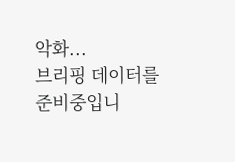악화...
브리핑 데이터를 준비중입니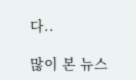다..

많이 본 뉴스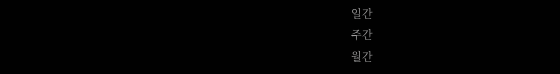일간
주간
월간